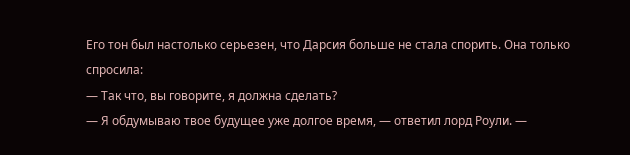Его тон был настолько серьезен, что Дарсия больше не стала спорить. Она только спросила:
— Так что, вы говорите, я должна сделать?
— Я обдумываю твое будущее уже долгое время, — ответил лорд Роули. —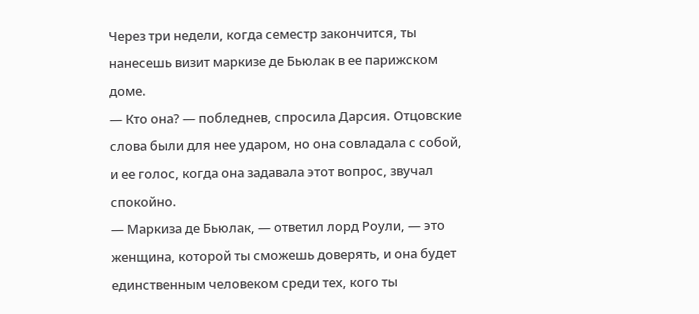Через три недели, когда семестр закончится, ты нанесешь визит маркизе де Бьюлак в ее парижском доме.
— Кто она? — побледнев, спросила Дарсия. Отцовские слова были для нее ударом, но она совладала с собой, и ее голос, когда она задавала этот вопрос, звучал спокойно.
— Маркиза де Бьюлак, — ответил лорд Роули, — это женщина, которой ты сможешь доверять, и она будет единственным человеком среди тех, кого ты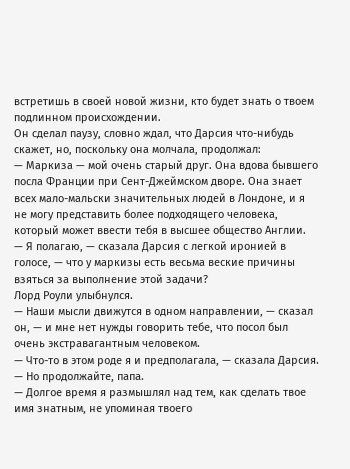встретишь в своей новой жизни, кто будет знать о твоем подлинном происхождении.
Он сделал паузу, словно ждал, что Дарсия что-нибудь скажет, но, поскольку она молчала, продолжал:
— Маркиза — мой очень старый друг. Она вдова бывшего посла Франции при Сент-Джеймском дворе. Она знает всех мало-мальски значительных людей в Лондоне, и я не могу представить более подходящего человека, который может ввести тебя в высшее общество Англии.
— Я полагаю, — сказала Дарсия с легкой иронией в голосе, — что у маркизы есть весьма веские причины взяться за выполнение этой задачи?
Лорд Роули улыбнулся.
— Наши мысли движутся в одном направлении, — сказал он, — и мне нет нужды говорить тебе, что посол был очень экстравагантным человеком.
— Что-то в этом роде я и предполагала, — сказала Дарсия. — Но продолжайте, папа.
— Долгое время я размышлял над тем, как сделать твое имя знатным, не упоминая твоего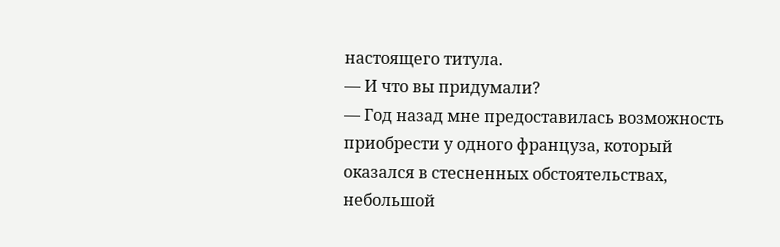настоящего титула.
— И что вы придумали?
— Год назад мне предоставилась возможность приобрести у одного француза, который оказался в стесненных обстоятельствах, небольшой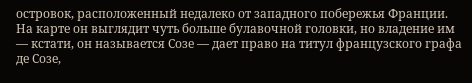островок, расположенный недалеко от западного побережья Франции. На карте он выглядит чуть больше булавочной головки, но владение им — кстати, он называется Созе — дает право на титул французского графа де Созе,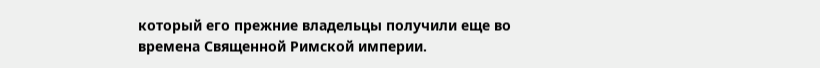который его прежние владельцы получили еще во времена Священной Римской империи.